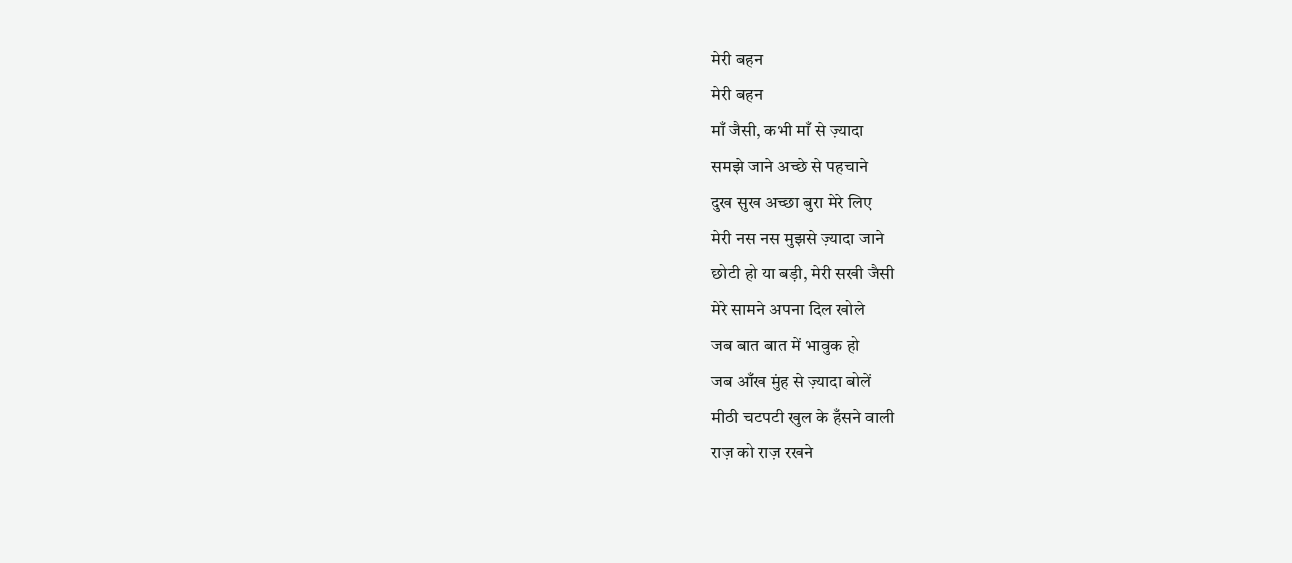मेरी बहन
मेरी बहन
माँ जैसी, कभी माँ से ज़्यादा
समझे जाने अच्छे से पहचाने
दुख सुख अच्छा बुरा मेरे लिए
मेरी नस नस मुझसे ज़्यादा जाने
छोटी हो या बड़ी, मेरी सखी जैसी
मेरे सामने अपना दिल खोले
जब बात बात में भावुक हो
जब आँख मुंह से ज़्यादा बोलें
मीठी चटपटी खुल के हँसने वाली
राज़ को राज़ रखने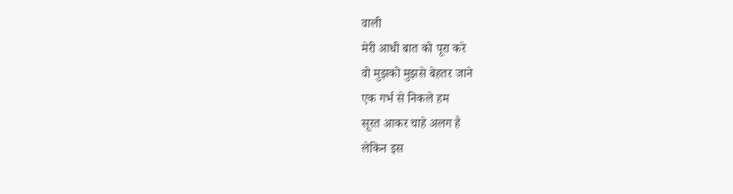वाली
मेरी आधी बात को पूरा करे
वो मुझको मुझसे बेहतर जाने
एक गर्भ से निकले हम
सूरत आकर चाहे अलग है
लेकिन इस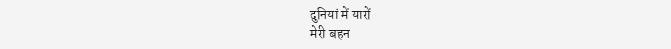दुनियां में यारों
मेरी बहन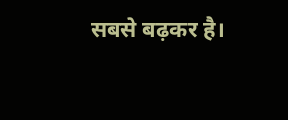सबसे बढ़कर है।